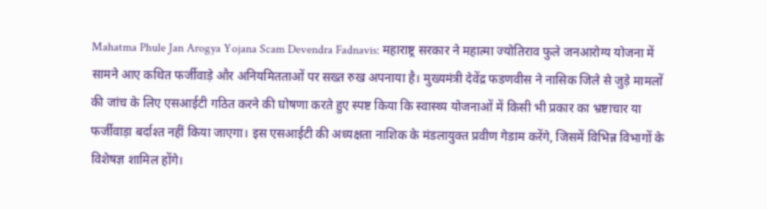Mahatma Phule Jan Arogya Yojana Scam Devendra Fadnavis: महाराष्ट्र सरकार ने महात्मा ज्योतिराव फुले जनआरोग्य योजना में सामने आए कथित फर्जीवाड़े और अनियमितताओं पर सख्त रुख अपनाया है। मुख्यमंत्री देवेंद्र फडणवीस ने नासिक जिले से जुड़े मामलों की जांच के लिए एसआईटी गठित करने की घोषणा करते हुए स्पष्ट किया कि स्वास्थ्य योजनाओं में किसी भी प्रकार का भ्रष्टाचार या फर्जीवाड़ा बर्दाश्त नहीं किया जाएगा। इस एसआईटी की अध्यक्षता नाशिक के मंडलायुक्त प्रवीण गेडाम करेंगे, जिसमें विभिन्न विभागों के विशेषज्ञ शामिल होंगे।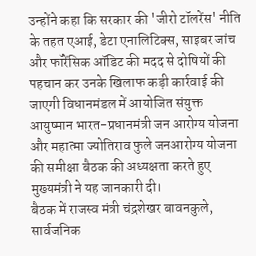उन्होंने कहा कि सरकार की 'जीरो टॉलरेंस' नीति के तहत एआई, डेटा एनालिटिक्स, साइबर जांच और फॉरेंसिक ऑडिट की मदद से दोषियों की पहचान कर उनके खिलाफ कड़ी कार्रवाई की जाएगी विधानमंडल में आयोजित संयुक्त आयुष्मान भारत-प्रधानमंत्री जन आरोग्य योजना और महात्मा ज्योतिराव फुले जनआरोग्य योजना की समीक्षा बैठक की अध्यक्षता करते हुए मुख्यमंत्री ने यह जानकारी दी।
बैठक में राजस्व मंत्री चंद्रशेखर बावनकुले, सार्वजनिक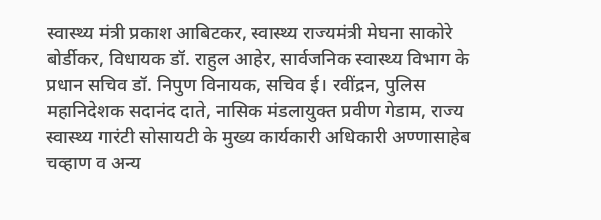स्वास्थ्य मंत्री प्रकाश आबिटकर, स्वास्थ्य राज्यमंत्री मेघना साकोरे बोर्डीकर, विधायक डॉ. राहुल आहेर, सार्वजनिक स्वास्थ्य विभाग के प्रधान सचिव डॉ. निपुण विनायक, सचिव ई। रवींद्रन, पुलिस महानिदेशक सदानंद दाते, नासिक मंडलायुक्त प्रवीण गेडाम, राज्य स्वास्थ्य गारंटी सोसायटी के मुख्य कार्यकारी अधिकारी अण्णासाहेब
चव्हाण व अन्य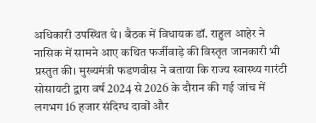अधिकारी उपस्थित थे। बैठक में विधायक डॉ. राहुल आहेर ने नासिक में सामने आए कथित फर्जीवाड़े की विस्तृत जानकारी भी प्रस्तुत की। मुख्यमंत्री फडणवीस ने बताया कि राज्य स्वास्थ्य गारंटी सोसायटी द्वारा वर्ष 2024 से 2026 के दौरान की गई जांच में लगभग 16 हजार संदिग्ध दावों और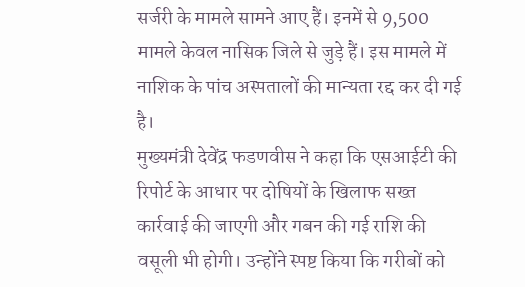सर्जरी के मामले सामने आए हैं। इनमें से 9,500 मामले केवल नासिक जिले से जुड़े हैं। इस मामले में नाशिक के पांच अस्पतालों की मान्यता रद्द कर दी गई है।
मुख्यमंत्री देवेंद्र फडणवीस ने कहा कि एसआईटी की रिपोर्ट के आधार पर दोषियों के खिलाफ सख्त कार्रवाई की जाएगी और गबन की गई राशि की वसूली भी होगी। उन्होंने स्पष्ट किया कि गरीबों को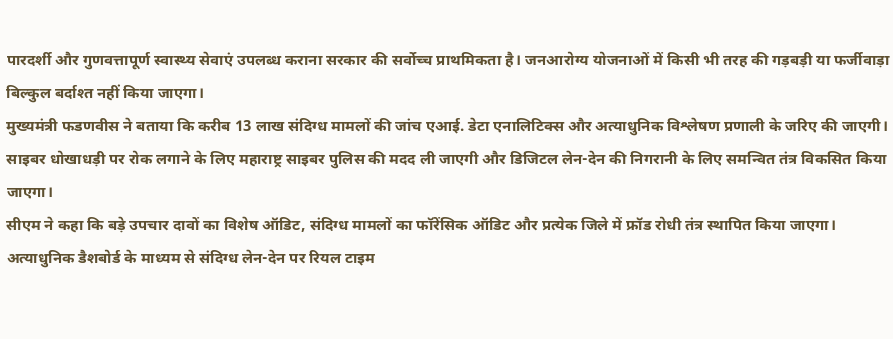पारदर्शी और गुणवत्तापूर्ण स्वास्थ्य सेवाएं उपलब्ध कराना सरकार की सर्वोच्च प्राथमिकता है। जनआरोग्य योजनाओं में किसी भी तरह की गड़बड़ी या फर्जीवाड़ा बिल्कुल बर्दाश्त नहीं किया जाएगा।
मुख्यमंत्री फडणवीस ने बताया कि करीब 13 लाख संदिग्ध मामलों की जांच एआई. डेटा एनालिटिक्स और अत्याधुनिक विश्लेषण प्रणाली के जरिए की जाएगी। साइबर धोखाधड़ी पर रोक लगाने के लिए महाराष्ट्र साइबर पुलिस की मदद ली जाएगी और डिजिटल लेन-देन की निगरानी के लिए समन्वित तंत्र विकसित किया जाएगा।
सीएम ने कहा कि बड़े उपचार दावों का विशेष ऑडिट, संदिग्ध मामलों का फॉरेंसिक ऑडिट और प्रत्येक जिले में फ्रॉड रोधी तंत्र स्थापित किया जाएगा। अत्याधुनिक डैशबोर्ड के माध्यम से संदिग्ध लेन-देन पर रियल टाइम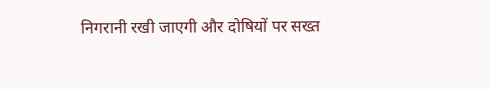निगरानी रखी जाएगी और दोषियों पर सख्त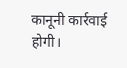कानूनी कार्रवाई होगी।